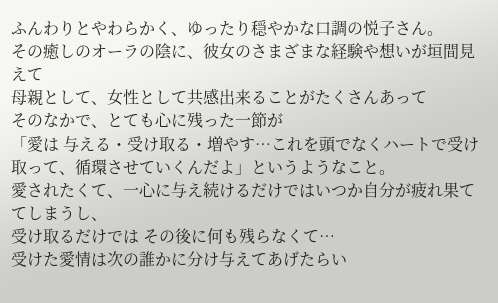ふんわりとやわらかく、ゆったり穏やかな口調の悦子さん。
その癒しのオーラの陰に、彼女のさまざまな経験や想いが垣間見えて
母親として、女性として共感出来ることがたくさんあって
そのなかで、とても心に残った一節が
「愛は 与える・受け取る・増やす…これを頭でなくハートで受け取って、循環させていくんだよ」というようなこと。
愛されたくて、一心に与え続けるだけではいつか自分が疲れ果ててしまうし、
受け取るだけでは その後に何も残らなくて…
受けた愛情は次の誰かに分け与えてあげたらい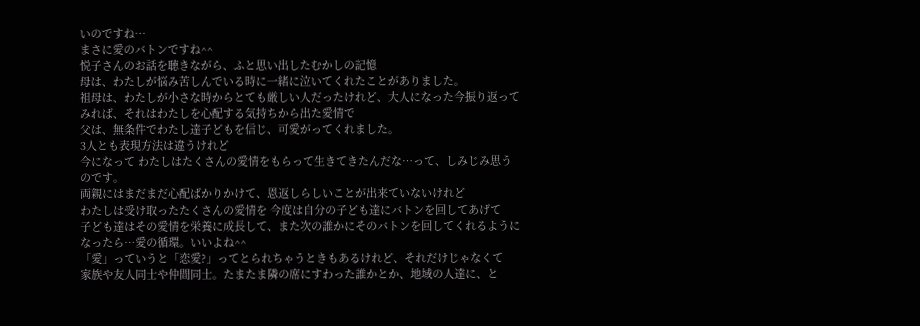いのですね…
まさに愛のバトンですね^^
悦子さんのお話を聴きながら、ふと思い出したむかしの記憶
母は、わたしが悩み苦しんでいる時に一緒に泣いてくれたことがありました。
祖母は、わたしが小さな時からとても厳しい人だったけれど、大人になった今振り返ってみれば、それはわたしを心配する気持ちから出た愛情で
父は、無条件でわたし達子どもを信じ、可愛がってくれました。
3人とも表現方法は違うけれど
今になって わたしはたくさんの愛情をもらって生きてきたんだな…って、しみじみ思うのです。
両親にはまだまだ心配ばかりかけて、恩返しらしいことが出来ていないけれど
わたしは受け取ったたくさんの愛情を 今度は自分の子ども達にバトンを回してあげて
子ども達はその愛情を栄養に成長して、また次の誰かにそのバトンを回してくれるようになったら…愛の循環。いいよね^^
「愛」っていうと「恋愛?」ってとられちゃうときもあるけれど、それだけじゃなくて
家族や友人同士や仲間同士。たまたま隣の席にすわった誰かとか、地域の人達に、と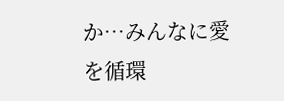か…みんなに愛を循環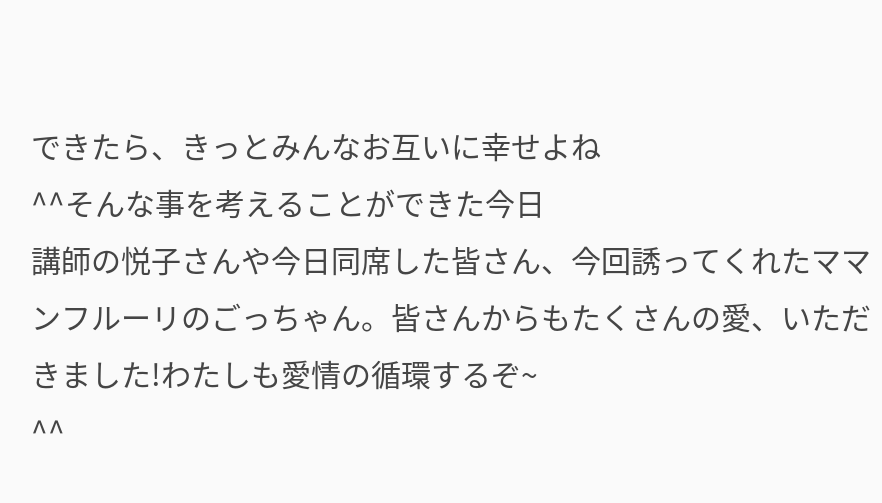できたら、きっとみんなお互いに幸せよね
^^そんな事を考えることができた今日
講師の悦子さんや今日同席した皆さん、今回誘ってくれたママンフルーリのごっちゃん。皆さんからもたくさんの愛、いただきました!わたしも愛情の循環するぞ~
^^